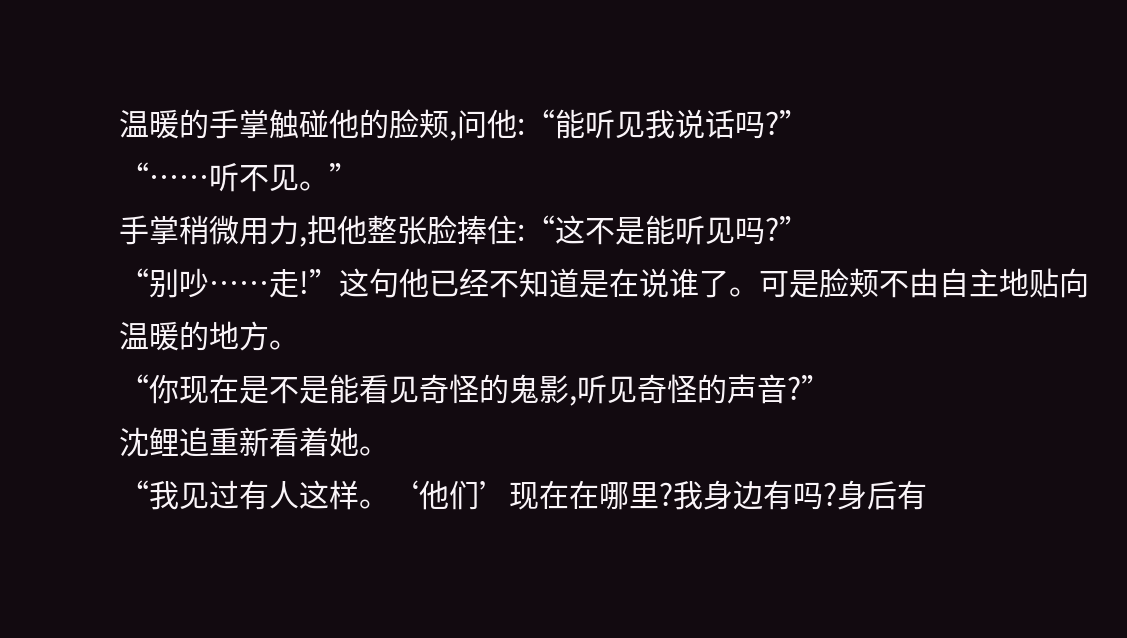温暖的手掌触碰他的脸颊,问他:“能听见我说话吗?”
“……听不见。”
手掌稍微用力,把他整张脸捧住:“这不是能听见吗?”
“别吵……走!”这句他已经不知道是在说谁了。可是脸颊不由自主地贴向温暖的地方。
“你现在是不是能看见奇怪的鬼影,听见奇怪的声音?”
沈鲤追重新看着她。
“我见过有人这样。‘他们’现在在哪里?我身边有吗?身后有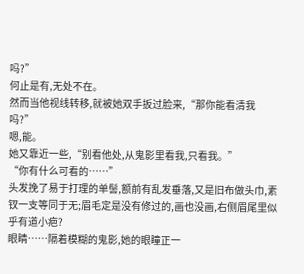吗?”
何止是有,无处不在。
然而当他视线转移,就被她双手扳过脸来,“那你能看清我吗?”
嗯,能。
她又靠近一些,“别看他处,从鬼影里看我,只看我。”
“你有什么可看的……”
头发挽了易于打理的单髻,额前有乱发垂落,又是旧布做头巾,素钗一支等同于无;眉毛定是没有修过的,画也没画,右侧眉尾里似乎有道小疤?
眼睛……隔着模糊的鬼影,她的眼瞳正一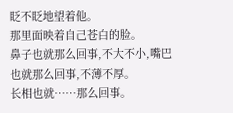眨不眨地望着他。
那里面映着自己苍白的脸。
鼻子也就那么回事,不大不小,嘴巴也就那么回事,不薄不厚。
长相也就……那么回事。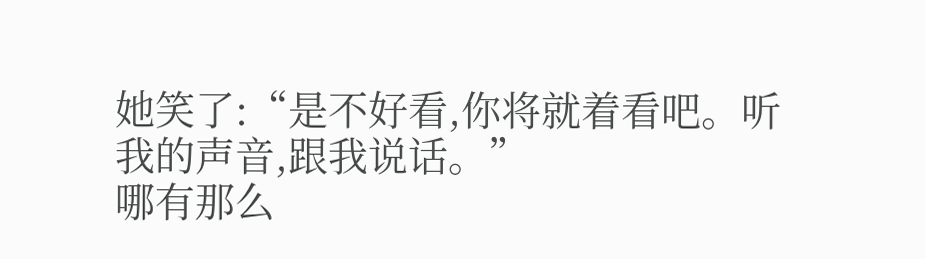她笑了:“是不好看,你将就着看吧。听我的声音,跟我说话。”
哪有那么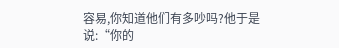容易,你知道他们有多吵吗?他于是说:“你的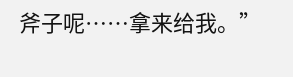斧子呢……拿来给我。”